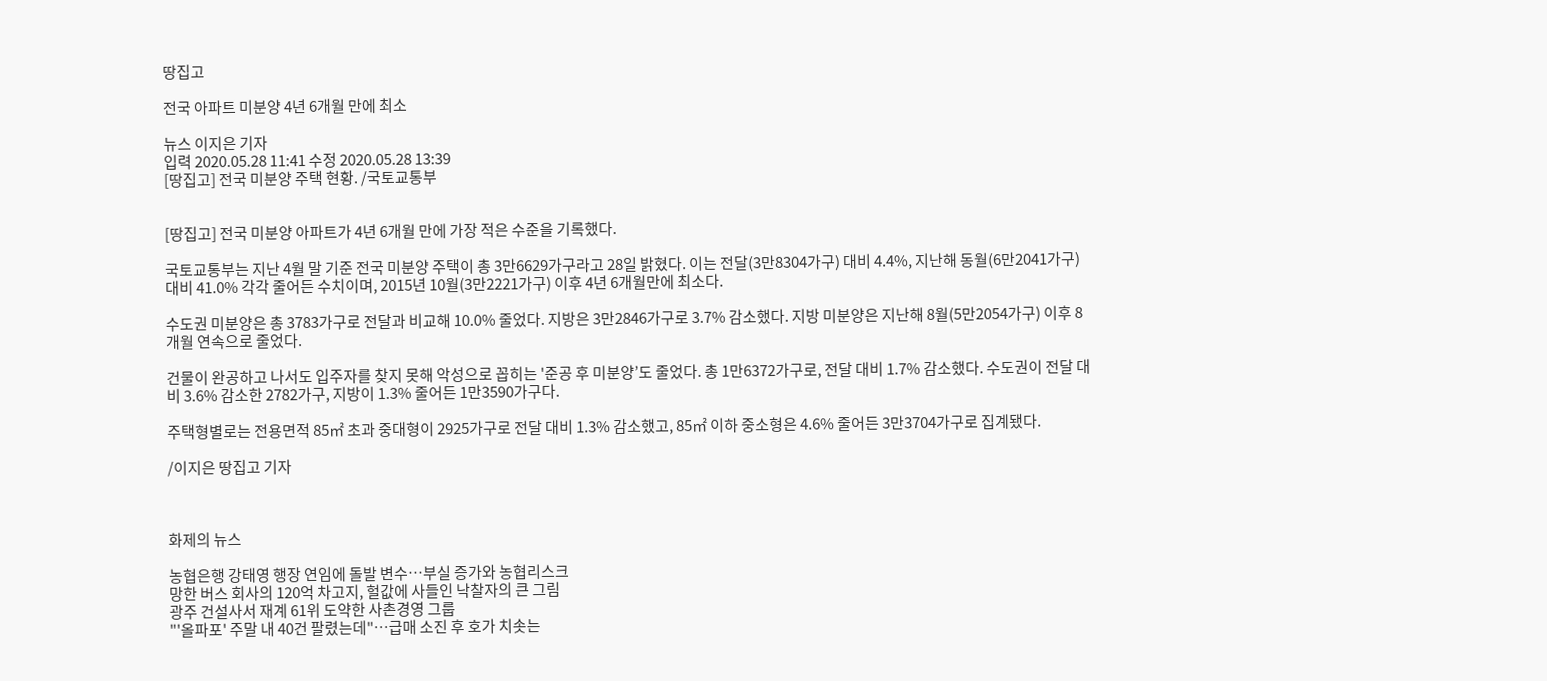땅집고

전국 아파트 미분양 4년 6개월 만에 최소

뉴스 이지은 기자
입력 2020.05.28 11:41 수정 2020.05.28 13:39
[땅집고] 전국 미분양 주택 현황. /국토교통부


[땅집고] 전국 미분양 아파트가 4년 6개월 만에 가장 적은 수준을 기록했다.

국토교통부는 지난 4월 말 기준 전국 미분양 주택이 총 3만6629가구라고 28일 밝혔다. 이는 전달(3만8304가구) 대비 4.4%, 지난해 동월(6만2041가구) 대비 41.0% 각각 줄어든 수치이며, 2015년 10월(3만2221가구) 이후 4년 6개월만에 최소다.

수도권 미분양은 총 3783가구로 전달과 비교해 10.0% 줄었다. 지방은 3만2846가구로 3.7% 감소했다. 지방 미분양은 지난해 8월(5만2054가구) 이후 8개월 연속으로 줄었다.

건물이 완공하고 나서도 입주자를 찾지 못해 악성으로 꼽히는 '준공 후 미분양’도 줄었다. 총 1만6372가구로, 전달 대비 1.7% 감소했다. 수도권이 전달 대비 3.6% 감소한 2782가구, 지방이 1.3% 줄어든 1만3590가구다.

주택형별로는 전용면적 85㎡ 초과 중대형이 2925가구로 전달 대비 1.3% 감소했고, 85㎡ 이하 중소형은 4.6% 줄어든 3만3704가구로 집계됐다.

/이지은 땅집고 기자



화제의 뉴스

농협은행 강태영 행장 연임에 돌발 변수…부실 증가와 농협리스크
망한 버스 회사의 120억 차고지, 헐값에 사들인 낙찰자의 큰 그림
광주 건설사서 재계 61위 도약한 사촌경영 그룹
"'올파포' 주말 내 40건 팔렸는데"…급매 소진 후 호가 치솟는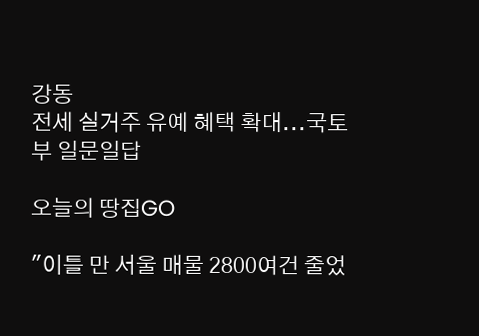강동
전세 실거주 유예 혜택 확대...국토부 일문일답

오늘의 땅집GO

"이틀 만 서울 매물 2800여건 줄었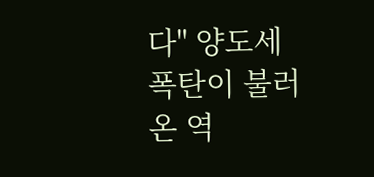다" 양도세 폭탄이 불러온 역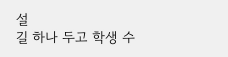설
길 하나 두고 학생 수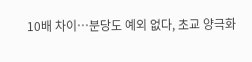10배 차이…분당도 예외 없다, 초교 양극화